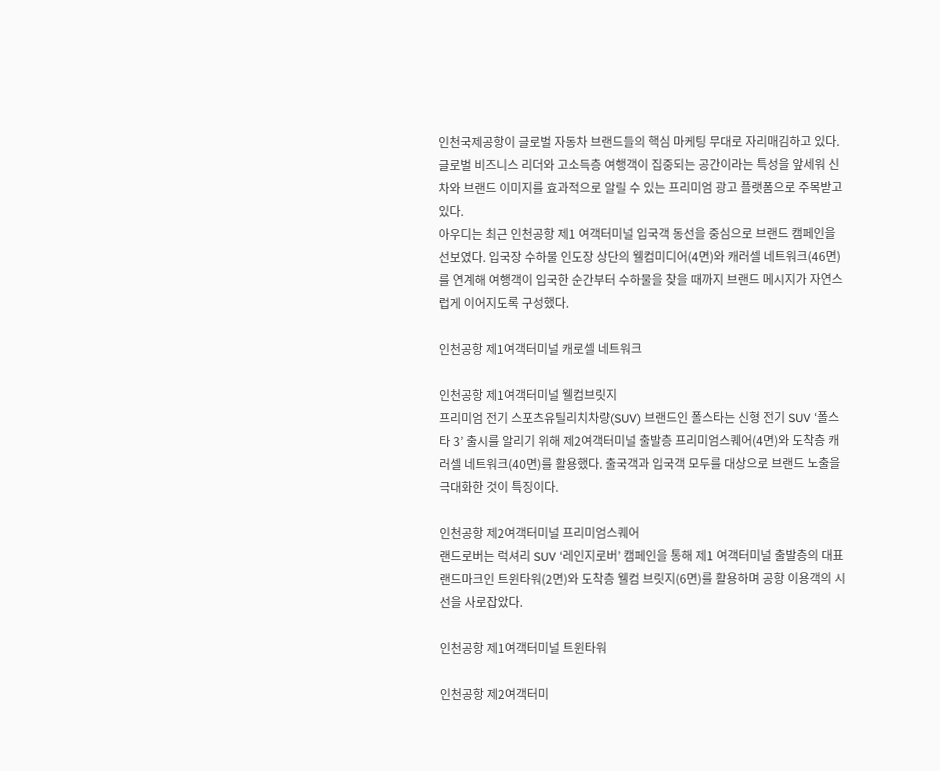인천국제공항이 글로벌 자동차 브랜드들의 핵심 마케팅 무대로 자리매김하고 있다. 글로벌 비즈니스 리더와 고소득층 여행객이 집중되는 공간이라는 특성을 앞세워 신차와 브랜드 이미지를 효과적으로 알릴 수 있는 프리미엄 광고 플랫폼으로 주목받고 있다.
아우디는 최근 인천공항 제1 여객터미널 입국객 동선을 중심으로 브랜드 캠페인을 선보였다. 입국장 수하물 인도장 상단의 웰컴미디어(4면)와 캐러셀 네트워크(46면)를 연계해 여행객이 입국한 순간부터 수하물을 찾을 때까지 브랜드 메시지가 자연스럽게 이어지도록 구성했다.

인천공항 제1여객터미널 캐로셀 네트워크

인천공항 제1여객터미널 웰컴브릿지
프리미엄 전기 스포츠유틸리치차량(SUV) 브랜드인 폴스타는 신형 전기 SUV ‘폴스타 3’ 출시를 알리기 위해 제2여객터미널 출발층 프리미엄스퀘어(4면)와 도착층 캐러셀 네트워크(40면)를 활용했다. 출국객과 입국객 모두를 대상으로 브랜드 노출을 극대화한 것이 특징이다.

인천공항 제2여객터미널 프리미엄스퀘어
랜드로버는 럭셔리 SUV ‘레인지로버’ 캠페인을 통해 제1 여객터미널 출발층의 대표 랜드마크인 트윈타워(2면)와 도착층 웰컴 브릿지(6면)를 활용하며 공항 이용객의 시선을 사로잡았다.

인천공항 제1여객터미널 트윈타워

인천공항 제2여객터미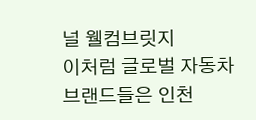널 웰컴브릿지
이처럼 글로벌 자동차 브랜드들은 인천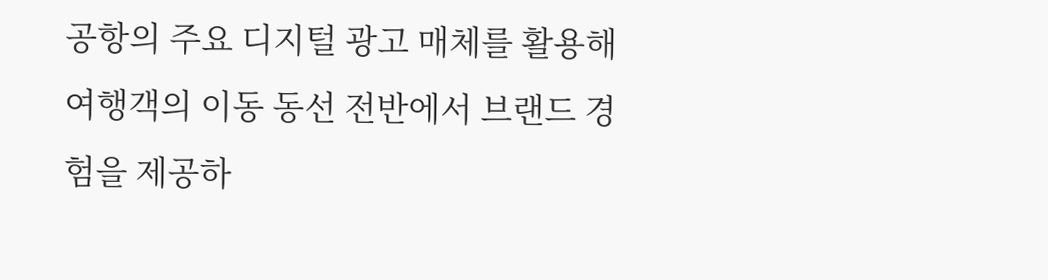공항의 주요 디지털 광고 매체를 활용해 여행객의 이동 동선 전반에서 브랜드 경험을 제공하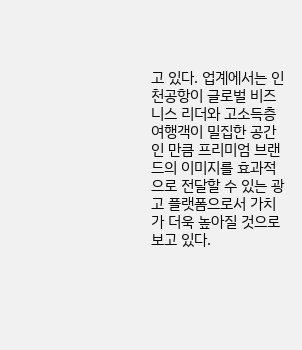고 있다. 업계에서는 인천공항이 글로벌 비즈니스 리더와 고소득층 여행객이 밀집한 공간인 만큼 프리미엄 브랜드의 이미지를 효과적으로 전달할 수 있는 광고 플랫폼으로서 가치가 더욱 높아질 것으로 보고 있다.